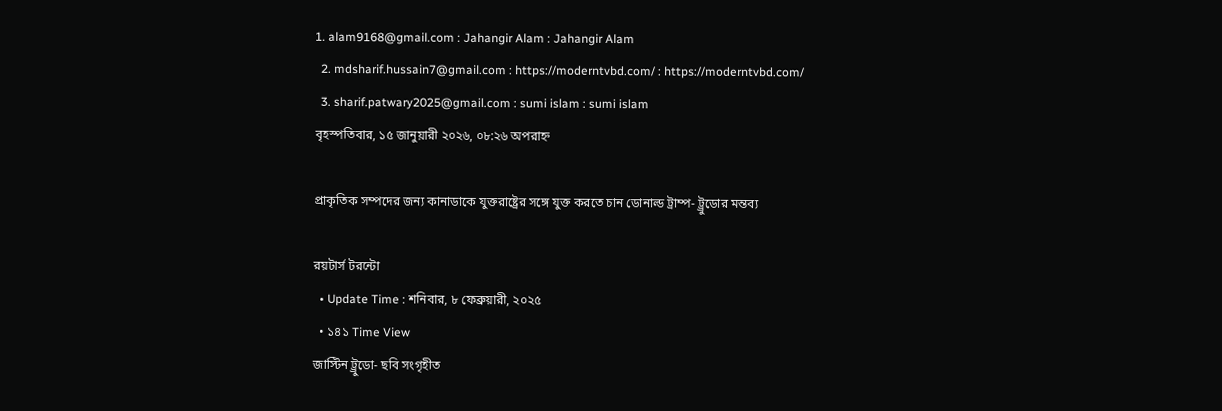1. alam9168@gmail.com : Jahangir Alam : Jahangir Alam
  2. mdsharif.hussain7@gmail.com : https://moderntvbd.com/ : https://moderntvbd.com/
  3. sharif.patwary2025@gmail.com : sumi islam : sumi islam
বৃহস্পতিবার, ১৫ জানুয়ারী ২০২৬, ০৮:২৬ অপরাহ্ন

প্রাকৃতিক সম্পদের জন্য কানাডাকে যুক্তরাষ্ট্রের সঙ্গে যুক্ত করতে চান ডোনাল্ড ট্রাম্প- ট্র্রুডোর মন্তব্য

রয়টার্স টরন্টো
  • Update Time : শনিবার, ৮ ফেব্রুয়ারী, ২০২৫
  • ১৪১ Time View
জাস্টিন ট্র্রুডো- ছবি সংগৃহীত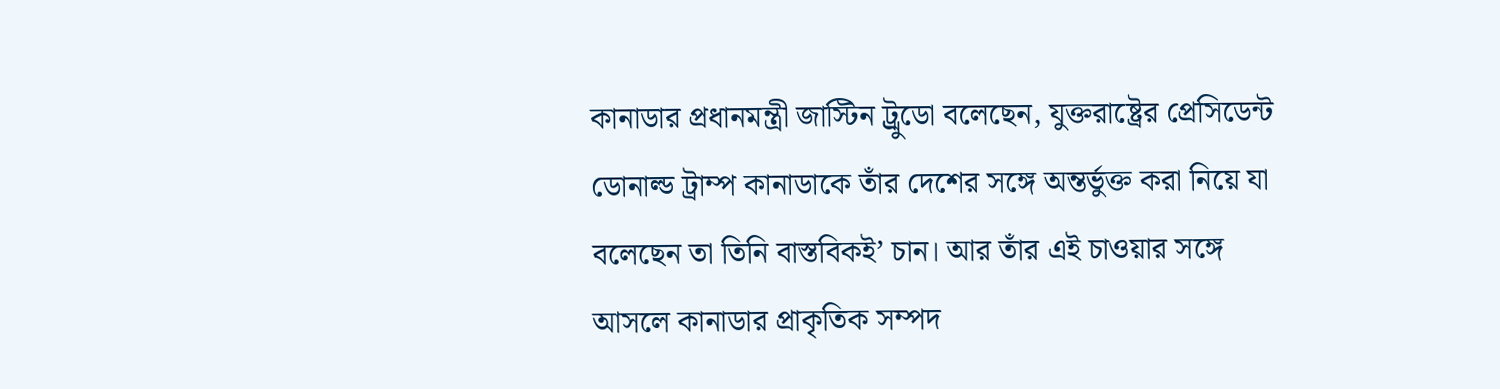কানাডার প্রধানমন্ত্রী জাস্টিন ট্র্রুডো বলেছেন, যুক্তরাষ্ট্রের প্রেসিডেন্ট ডোনাল্ড ট্রাম্প কানাডাকে তাঁর দেশের সঙ্গে অন্তর্ভুক্ত করা নিয়ে যা বলেছেন তা তিনি বাস্তবিকই’ চান। আর তাঁর এই চাওয়ার সঙ্গে আসলে কানাডার প্রাকৃতিক সম্পদ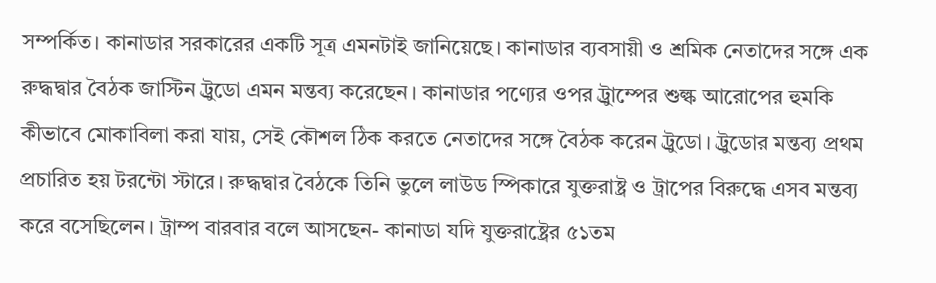সম্পর্কিত। কানাডার সরকারের একটি সূত্র এমনটাই জানিয়েছে। কানাডার ব্যবসায়ী ও শ্রমিক নেতাদের সঙ্গে এক রুদ্ধদ্বার বৈঠক জাস্টিন ট্র্রুডো এমন মন্তব্য করেছেন। কানাডার পণ্যের ওপর ট্র্রুাম্পের শুল্ক আরোপের হুমকি কীভাবে মোকাবিলা করা যায়, সেই কৌশল ঠিক করতে নেতাদের সঙ্গে বৈঠক করেন ট্র্রুডো। ট্র্রুডোর মন্তব্য প্রথম প্রচারিত হয় টরন্টো স্টারে। রুদ্ধদ্বার বৈঠকে তিনি ভুলে লাউড স্পিকারে যুক্তরাষ্ট্র ‍ও ট্রাপের বিরুদ্ধে এসব মন্তব্য করে বসেছিলেন। ট্রাম্প বারবার বলে আসছেন- কানাডা যদি যুক্তরাষ্ট্রের ৫১তম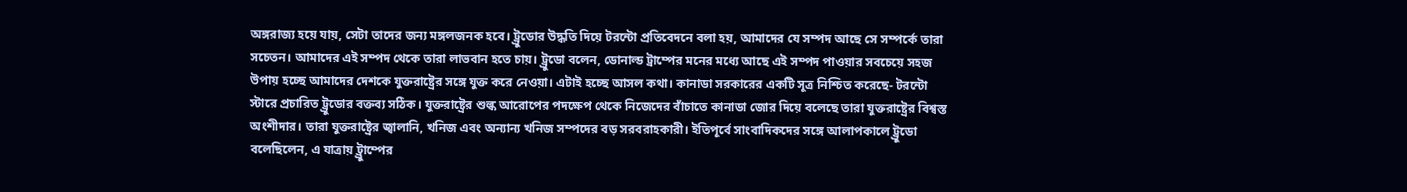অঙ্গরাজ্য হয়ে যায়, সেটা তাদের জন্য মঙ্গলজনক হবে। ট্র্রুডোর উদ্ধতি দিয়ে টরন্টো প্রতিবেদনে বলা হয়, আমাদের যে সম্পদ আছে সে সম্পর্কে তারা সচেতন। আমাদের এই সম্পদ থেকে তারা লাভবান হতে চায়। ট্র্রুডো বলেন, ডোনাল্ড ট্রাম্পের মনের মধ্যে আছে এই সম্পদ পাওয়ার সবচেয়ে সহজ উপায় হচ্ছে আমাদের দেশকে যুক্তরাষ্ট্রের সঙ্গে যুক্ত করে নেওয়া। এটাই হচ্ছে আসল কথা। কানাডা সরকারের একটি সূত্র নিশ্চিত করেছে- টরন্টো স্টারে প্রচারিত ট্র্রুডোর বক্তব্য সঠিক। যুক্তরাষ্ট্রের শুল্ক আরোপের পদক্ষেপ থেকে নিজেদের বাঁচাতে কানাডা জোর দিয়ে বলেছে তারা যুক্তরাষ্ট্রের বিশ্বস্ত অংশীদার। তারা যুক্তরাষ্ট্রের জ্বালানি, খনিজ এবং অন্যান্য খনিজ সম্পদের বড় সরবরাহকারী। ইতিপূর্বে সাংবাদিকদের সঙ্গে আলাপকালে ট্র্রুডো বলেছিলেন, এ যাত্রায় ট্র্রুাম্পের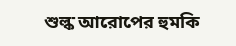শুল্ক আরোপের হুমকি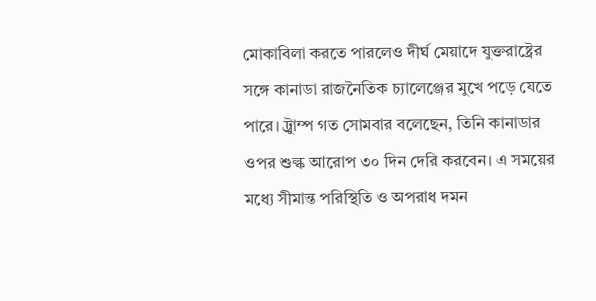মোকাবিলা করতে পারলেও দীর্ঘ মেয়াদে যুক্তরাষ্ট্রের সঙ্গে কানাডা রাজনৈতিক চ্যালেঞ্জের মুখে পড়ে যেতে পারে। ট্র্রুাম্প গত সোমবার বলেছেন, তিনি কানাডার ওপর শুল্ক আরোপ ৩০ দিন দেরি করবেন। এ সময়ের মধ্যে সীমান্ত পরিস্থিতি ও অপরাধ দমন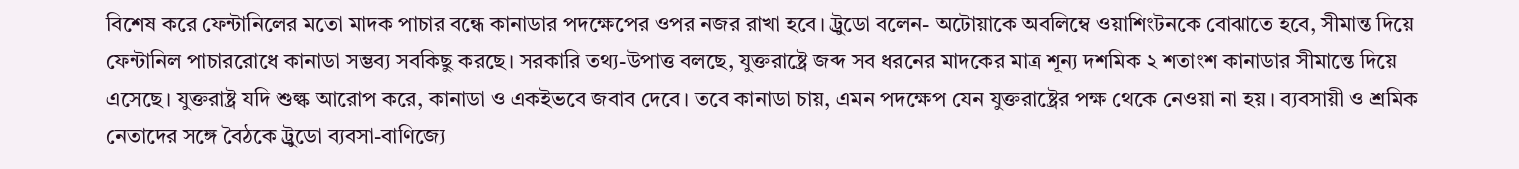বিশেষ করে ফেন্টানিলের মতো মাদক পাচার বন্ধে কানাডার পদক্ষেপের ওপর নজর রাখা হবে। ট্র্রুডো বলেন- অটোয়াকে অবলিম্বে ওয়াশিংটনকে বোঝাতে হবে, সীমান্ত দিয়ে ফেন্টানিল পাচাররোধে কানাডা সম্ভব্য সবকিছু করছে। সরকারি তথ্য-উপাত্ত বলছে, যুক্তরাষ্ট্রে জব্দ সব ধরনের মাদকের মাত্র শূন্য দশমিক ২ শতাংশ কানাডার সীমান্তে দিয়ে এসেছে। যুক্তরাষ্ট্র যদি শুল্ক আরোপ করে, কানাডা ও একইভবে জবাব দেবে। তবে কানাডা চায়, এমন পদক্ষেপ যেন যুক্তরাষ্ট্রের পক্ষ থেকে নেওয়া না হয়। ব্যবসায়ী ও শ্রমিক নেতাদের সঙ্গে বৈঠকে ট্র্রুডো ব্যবসা-বাণিজ্যে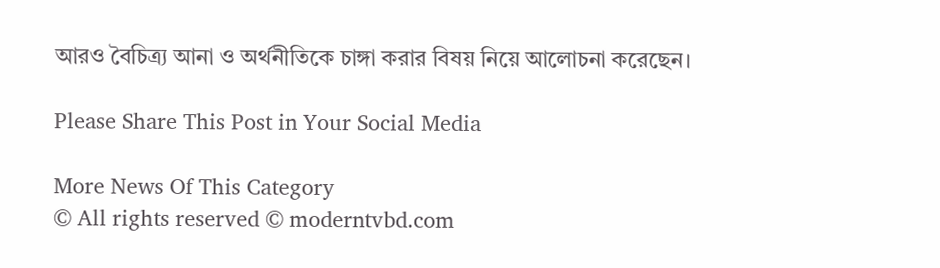আরও বৈচিত্র্য আনা ও অর্থনীতিকে চাঙ্গা করার বিষয় নিয়ে আলোচনা করেছেন।

Please Share This Post in Your Social Media

More News Of This Category
© All rights reserved © moderntvbd.com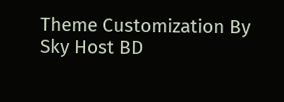Theme Customization By Sky Host BD